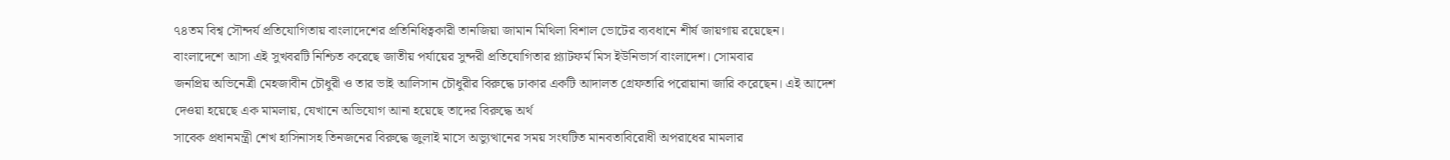৭৪তম বিশ্ব সৌন্দর্য প্রতিযোগিতায় বাংলাদেশের প্রতিনিধিত্বকারী তানজিয়া জামান মিথিলা বিশাল ভোটের ব্যবধানে শীর্ষ জায়গায় রয়েছেন। বাংলাদেশে আসা এই সুখবরটি নিশ্চিত করেছে জাতীয় পর্যায়ের সুন্দরী প্রতিযোগিতার প্ল্যাটফর্ম মিস ইউনিভার্স বাংলাদেশ। সোমবার
জনপ্রিয় অভিনেত্রী মেহজাবীন চৌধুরী ও তার ভাই আলিসান চৌধুরীর বিরুদ্ধে ঢাকার একটি আদালত গ্রেফতারি পরোয়ানা জারি করেছেন। এই আদেশ দেওয়া হয়েছে এক মামলায়, যেখানে অভিযোগ আনা হয়েছে তাদের বিরুদ্ধে অর্থ
সাবেক প্রধানমন্ত্রী শেখ হাসিনাসহ তিনজনের বিরুদ্ধে জুলাই মাসে অভ্যুত্থানের সময় সংঘটিত মানবতাবিরোধী অপরাধের মামলার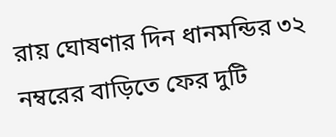রায় ঘোষণার দিন ধানমন্ডির ৩২ নম্বরের বাড়িতে ফের দুটি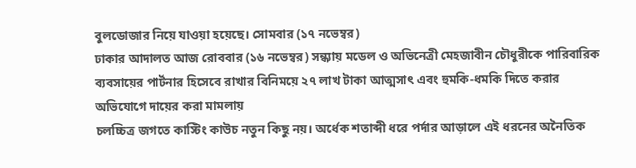বুলডোজার নিয়ে যাওয়া হয়েছে। সোমবার (১৭ নভেম্বর)
ঢাকার আদালত আজ রোববার (১৬ নভেম্বর) সন্ধ্যায় মডেল ও অভিনেত্রী মেহজাবীন চৌধুরীকে পারিবারিক ব্যবসায়ের পার্টনার হিসেবে রাখার বিনিময়ে ২৭ লাখ টাকা আত্মসাৎ এবং হুমকি-ধমকি দিতে করার অভিযোগে দায়ের করা মামলায়
চলচ্চিত্র জগতে কাস্টিং কাউচ নতুন কিছু নয়। অর্ধেক শতাব্দী ধরে পর্দার আড়ালে এই ধরনের অনৈতিক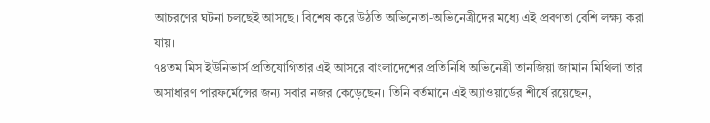আচরণের ঘটনা চলছেই আসছে। বিশেষ করে উঠতি অভিনেতা-অভিনেত্রীদের মধ্যে এই প্রবণতা বেশি লক্ষ্য করা যায়।
৭৪তম মিস ইউনিভার্স প্রতিযোগিতার এই আসরে বাংলাদেশের প্রতিনিধি অভিনেত্রী তানজিয়া জামান মিথিলা তার অসাধারণ পারফর্মেন্সের জন্য সবার নজর কেড়েছেন। তিনি বর্তমানে এই অ্যাওয়ার্ডের শীর্ষে রয়েছেন,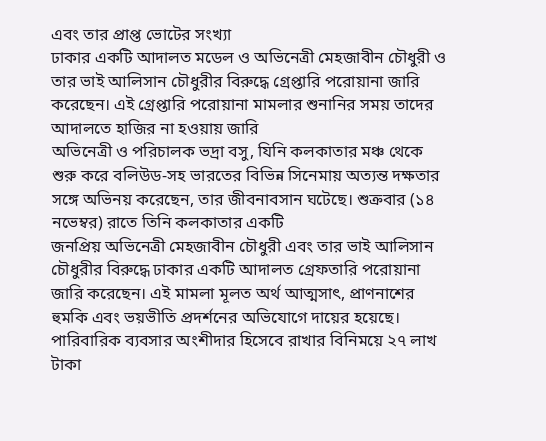এবং তার প্রাপ্ত ভোটের সংখ্যা
ঢাকার একটি আদালত মডেল ও অভিনেত্রী মেহজাবীন চৌধুরী ও তার ভাই আলিসান চৌধুরীর বিরুদ্ধে গ্রেপ্তারি পরোয়ানা জারি করেছেন। এই গ্রেপ্তারি পরোয়ানা মামলার শুনানির সময় তাদের আদালতে হাজির না হওয়ায় জারি
অভিনেত্রী ও পরিচালক ভদ্রা বসু, যিনি কলকাতার মঞ্চ থেকে শুরু করে বলিউড-সহ ভারতের বিভিন্ন সিনেমায় অত্যন্ত দক্ষতার সঙ্গে অভিনয় করেছেন, তার জীবনাবসান ঘটেছে। শুক্রবার (১৪ নভেম্বর) রাতে তিনি কলকাতার একটি
জনপ্রিয় অভিনেত্রী মেহজাবীন চৌধুরী এবং তার ভাই আলিসান চৌধুরীর বিরুদ্ধে ঢাকার একটি আদালত গ্রেফতারি পরোয়ানা জারি করেছেন। এই মামলা মূলত অর্থ আত্মসাৎ, প্রাণনাশের হুমকি এবং ভয়ভীতি প্রদর্শনের অভিযোগে দায়ের হয়েছে।
পারিবারিক ব্যবসার অংশীদার হিসেবে রাখার বিনিময়ে ২৭ লাখ টাকা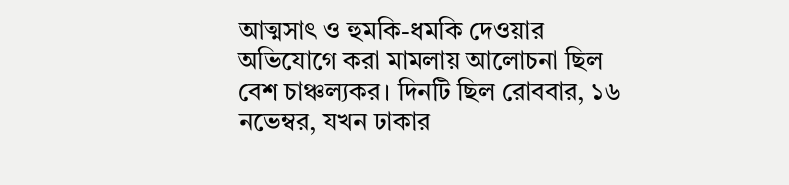আত্মসাৎ ও হুমকি-ধমকি দেওয়ার অভিযোগে করা মামলায় আলোচনা ছিল বেশ চাঞ্চল্যকর। দিনটি ছিল রোববার, ১৬ নভেম্বর, যখন ঢাকার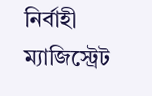নির্বাহী ম্যাজিস্ট্রেট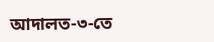আদালত-৩-তে